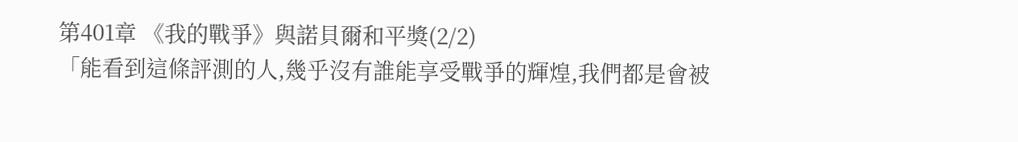第401章 《我的戰爭》與諾貝爾和平獎(2/2)
「能看到這條評測的人,幾乎沒有誰能享受戰爭的輝煌,我們都是會被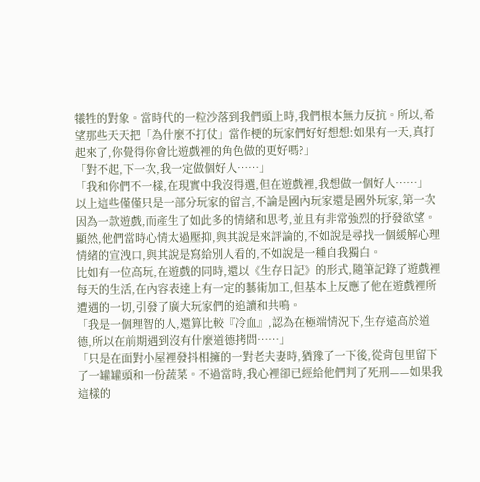犧牲的對象。當時代的一粒沙落到我們頭上時,我們根本無力反抗。所以,希望那些天天把「為什麼不打仗」當作梗的玩家們好好想想:如果有一天,真打起來了,你覺得你會比遊戲裡的角色做的更好嗎?」
「對不起,下一次,我一定做個好人……」
「我和你們不一樣,在現實中我沒得選,但在遊戲裡,我想做一個好人……」
以上這些僅僅只是一部分玩家的留言,不論是國內玩家還是國外玩家,第一次因為一款遊戲,而產生了如此多的情緒和思考,並且有非常強烈的抒發欲望。
顯然,他們當時心情太過壓抑,與其說是來評論的,不如說是尋找一個緩解心理情緒的宣洩口,與其說是寫給別人看的,不如說是一種自我獨白。
比如有一位高玩,在遊戲的同時,還以《生存日記》的形式,隨筆記錄了遊戲裡每天的生活,在內容表達上有一定的藝術加工,但基本上反應了他在遊戲裡所遭遇的一切,引發了廣大玩家們的追讀和共鳴。
「我是一個理智的人,還算比較『冷血』,認為在極端情況下,生存遠高於道德,所以在前期遇到沒有什麼道德拷問……」
「只是在面對小屋裡發抖相擁的一對老夫妻時,猶豫了一下後,從背包里留下了一罐罐頭和一份蔬菜。不過當時,我心裡卻已經給他們判了死刑——如果我這樣的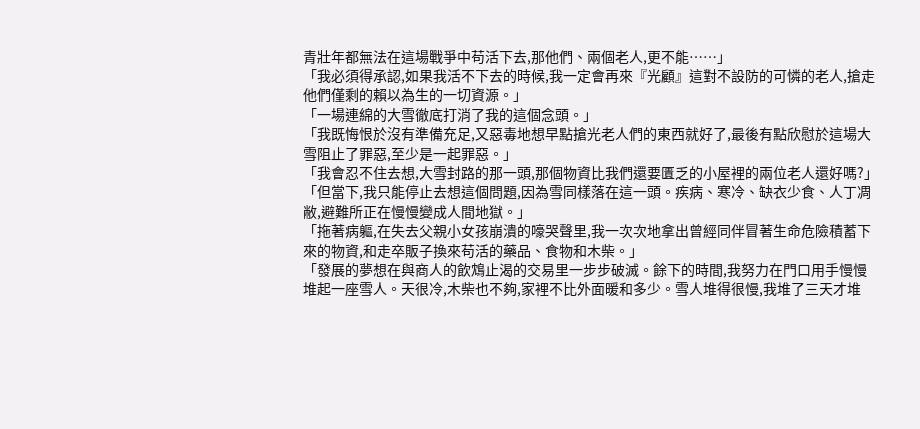青壯年都無法在這場戰爭中苟活下去,那他們、兩個老人,更不能……」
「我必須得承認,如果我活不下去的時候,我一定會再來『光顧』這對不設防的可憐的老人,搶走他們僅剩的賴以為生的一切資源。」
「一場連綿的大雪徹底打消了我的這個念頭。」
「我既悔恨於沒有準備充足,又惡毒地想早點搶光老人們的東西就好了,最後有點欣慰於這場大雪阻止了罪惡,至少是一起罪惡。」
「我會忍不住去想,大雪封路的那一頭,那個物資比我們還要匱乏的小屋裡的兩位老人還好嗎?」
「但當下,我只能停止去想這個問題,因為雪同樣落在這一頭。疾病、寒冷、缺衣少食、人丁凋敝,避難所正在慢慢變成人間地獄。」
「拖著病軀,在失去父親小女孩崩潰的嚎哭聲里,我一次次地拿出曾經同伴冒著生命危險積蓄下來的物資,和走卒販子換來苟活的藥品、食物和木柴。」
「發展的夢想在與商人的飲鴆止渴的交易里一步步破滅。餘下的時間,我努力在門口用手慢慢堆起一座雪人。天很冷,木柴也不夠,家裡不比外面暖和多少。雪人堆得很慢,我堆了三天才堆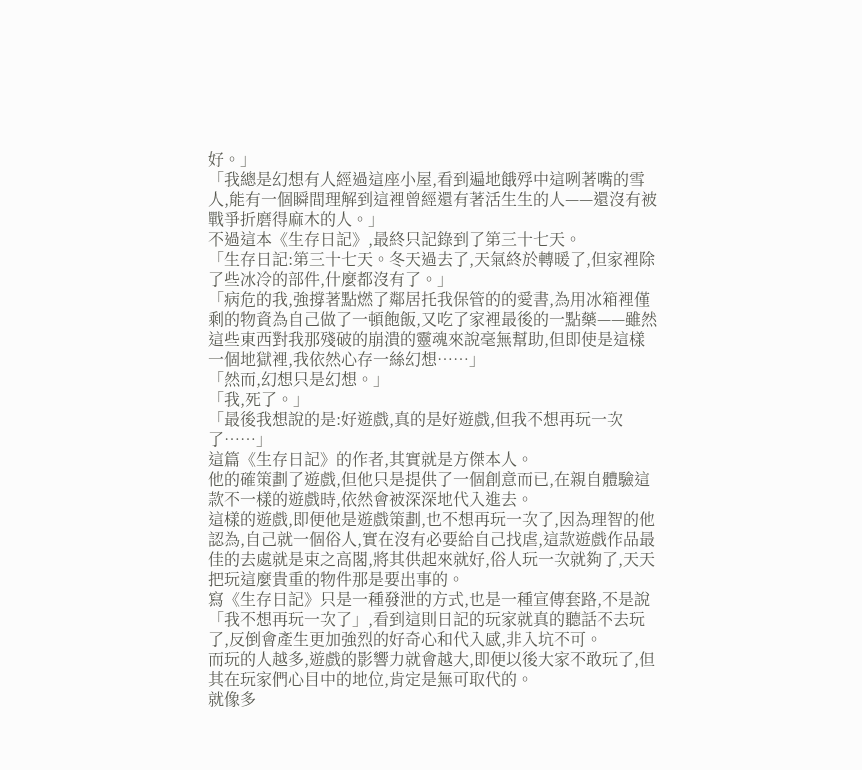好。」
「我總是幻想有人經過這座小屋,看到遍地餓殍中這咧著嘴的雪人,能有一個瞬間理解到這裡曾經還有著活生生的人——還沒有被戰爭折磨得麻木的人。」
不過這本《生存日記》,最終只記錄到了第三十七天。
「生存日記:第三十七天。冬天過去了,天氣終於轉暖了,但家裡除了些冰冷的部件,什麼都沒有了。」
「病危的我,強撐著點燃了鄰居托我保管的的愛書,為用冰箱裡僅剩的物資為自己做了一頓飽飯,又吃了家裡最後的一點藥——雖然這些東西對我那殘破的崩潰的靈魂來說毫無幫助,但即使是這樣一個地獄裡,我依然心存一絲幻想……」
「然而,幻想只是幻想。」
「我,死了。」
「最後我想說的是:好遊戲,真的是好遊戲,但我不想再玩一次了……」
這篇《生存日記》的作者,其實就是方傑本人。
他的確策劃了遊戲,但他只是提供了一個創意而已,在親自體驗這款不一樣的遊戲時,依然會被深深地代入進去。
這樣的遊戲,即便他是遊戲策劃,也不想再玩一次了,因為理智的他認為,自己就一個俗人,實在沒有必要給自己找虐,這款遊戲作品最佳的去處就是束之高閣,將其供起來就好,俗人玩一次就夠了,天天把玩這麼貴重的物件那是要出事的。
寫《生存日記》只是一種發泄的方式,也是一種宣傳套路,不是說「我不想再玩一次了」,看到這則日記的玩家就真的聽話不去玩了,反倒會產生更加強烈的好奇心和代入感,非入坑不可。
而玩的人越多,遊戲的影響力就會越大,即便以後大家不敢玩了,但其在玩家們心目中的地位,肯定是無可取代的。
就像多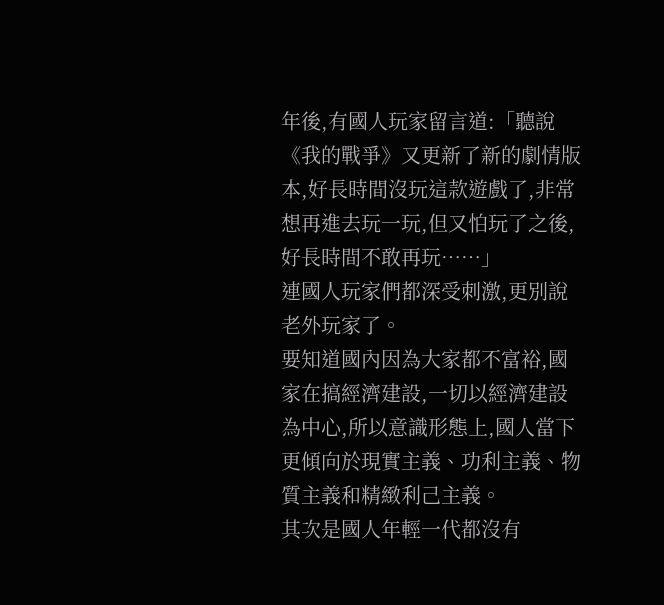年後,有國人玩家留言道:「聽說《我的戰爭》又更新了新的劇情版本,好長時間沒玩這款遊戲了,非常想再進去玩一玩,但又怕玩了之後,好長時間不敢再玩……」
連國人玩家們都深受刺激,更別說老外玩家了。
要知道國內因為大家都不富裕,國家在搞經濟建設,一切以經濟建設為中心,所以意識形態上,國人當下更傾向於現實主義、功利主義、物質主義和精緻利己主義。
其次是國人年輕一代都沒有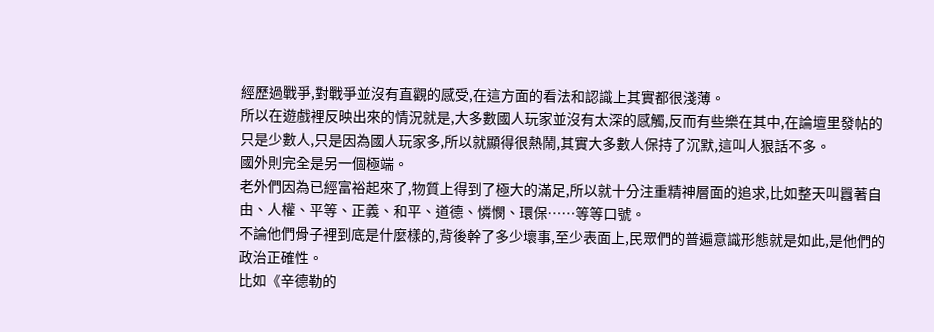經歷過戰爭,對戰爭並沒有直觀的感受,在這方面的看法和認識上其實都很淺薄。
所以在遊戲裡反映出來的情況就是,大多數國人玩家並沒有太深的感觸,反而有些樂在其中,在論壇里發帖的只是少數人,只是因為國人玩家多,所以就顯得很熱鬧,其實大多數人保持了沉默,這叫人狠話不多。
國外則完全是另一個極端。
老外們因為已經富裕起來了,物質上得到了極大的滿足,所以就十分注重精神層面的追求,比如整天叫囂著自由、人權、平等、正義、和平、道德、憐憫、環保……等等口號。
不論他們骨子裡到底是什麼樣的,背後幹了多少壞事,至少表面上,民眾們的普遍意識形態就是如此,是他們的政治正確性。
比如《辛德勒的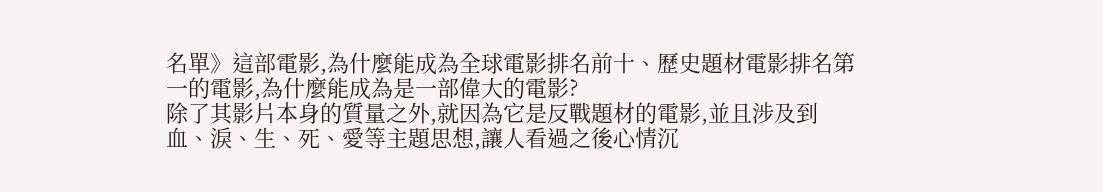名單》這部電影,為什麼能成為全球電影排名前十、歷史題材電影排名第一的電影,為什麼能成為是一部偉大的電影?
除了其影片本身的質量之外,就因為它是反戰題材的電影,並且涉及到血、淚、生、死、愛等主題思想,讓人看過之後心情沉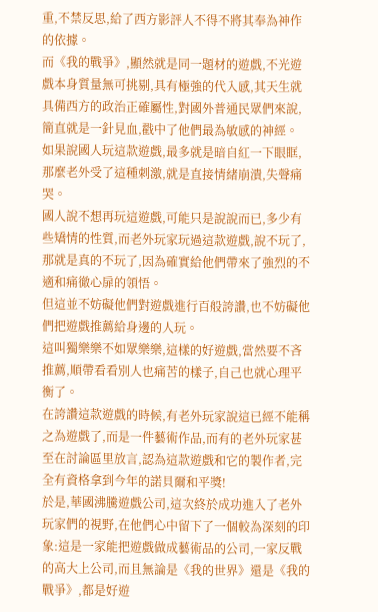重,不禁反思,給了西方影評人不得不將其奉為神作的依據。
而《我的戰爭》,顯然就是同一題材的遊戲,不光遊戲本身質量無可挑剔,具有極強的代入感,其天生就具備西方的政治正確屬性,對國外普通民眾們來說,簡直就是一針見血,戳中了他們最為敏感的神經。
如果說國人玩這款遊戲,最多就是暗自紅一下眼眶,那麼老外受了這種刺激,就是直接情緒崩潰,失聲痛哭。
國人說不想再玩這遊戲,可能只是說說而已,多少有些矯情的性質,而老外玩家玩過這款遊戲,說不玩了,那就是真的不玩了,因為確實給他們帶來了強烈的不適和痛徹心扉的領悟。
但這並不妨礙他們對遊戲進行百般誇讚,也不妨礙他們把遊戲推薦給身邊的人玩。
這叫獨樂樂不如眾樂樂,這樣的好遊戲,當然要不吝推薦,順帶看看別人也痛苦的樣子,自己也就心理平衡了。
在誇讚這款遊戲的時候,有老外玩家說這已經不能稱之為遊戲了,而是一件藝術作品,而有的老外玩家甚至在討論區里放言,認為這款遊戲和它的製作者,完全有資格拿到今年的諾貝爾和平獎!
於是,華國沸騰遊戲公司,這次終於成功進入了老外玩家們的視野,在他們心中留下了一個較為深刻的印象:這是一家能把遊戲做成藝術品的公司,一家反戰的高大上公司,而且無論是《我的世界》還是《我的戰爭》,都是好遊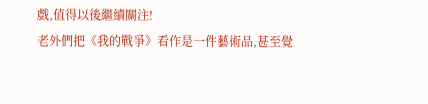戲,值得以後繼續關注!
老外們把《我的戰爭》看作是一件藝術品,甚至覺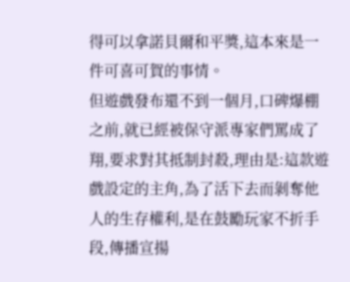得可以拿諾貝爾和平獎,這本來是一件可喜可賀的事情。
但遊戲發布還不到一個月,口碑爆棚之前,就已經被保守派專家們罵成了翔,要求對其抵制封殺,理由是:這款遊戲設定的主角,為了活下去而剝奪他人的生存權利,是在鼓勵玩家不折手段,傳播宣揚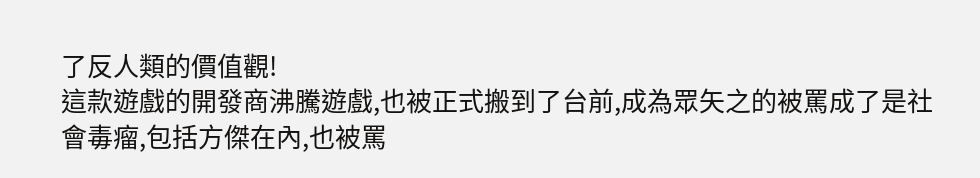了反人類的價值觀!
這款遊戲的開發商沸騰遊戲,也被正式搬到了台前,成為眾矢之的被罵成了是社會毒瘤,包括方傑在內,也被罵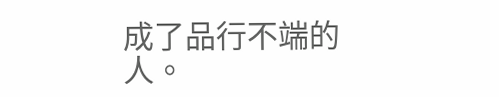成了品行不端的人。